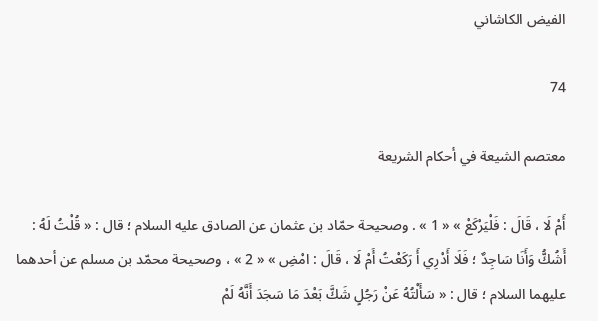الفيض الكاشاني

74

معتصم الشيعة في أحكام الشريعة

أَمْ لَا ، قَالَ : فَلْيَرْكَعْ » « 1 » . وصحيحة حمّاد بن عثمان عن الصادق عليه السلام ؛ قال : « قُلْتُ لَهُ : أَشُكُّ وَأَنَا سَاجِدٌ ؛ فَلَا أَدْرِي أَ رَكَعْتُ أَمْ لَا ، قَالَ : امْضِ » « 2 » ، وصحيحة محمّد بن مسلم عن أحدهما عليهما السلام ؛ قال : « سَأَلْتُهُ عَنْ رَجُلٍ شَكَّ بَعْدَ مَا سَجَدَ أَنَّهُ لَمْ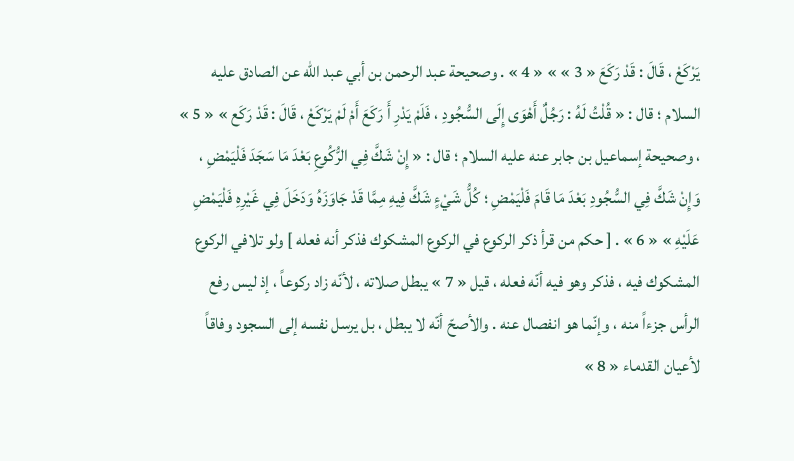يَرْكَعْ ، قَالَ : قَدْ رَكَعَ « 3 » » « 4 » . وصحيحة عبد الرحمن بن أبي عبد اللّه عن الصادق عليه السلام ؛ قال : « قُلْتُ لَهُ : رَجُلٌ أَهْوَى إِلَى السُّجُودِ ، فَلَمْ يَدْرِ أَ رَكَعَ أَمْ لَمْ يَرْكَعْ ، قَالَ : قَدْ رَكَع » « 5 » ، وصحيحة إسماعيل بن جابر عنه عليه السلام ؛ قال : « إِنْ شَكَّ فِي الرُّكُوعِ بَعْدَ مَا سَجَدَ فَلْيَمْضِ ، وَإِنْ شَكَّ فِي السُّجُودِ بَعْدَ مَا قَامَ فَلْيَمْضِ ؛ كُلُّ شَيْءٍ شَكَّ فِيهِ مِمَّا قَدْ جَاوَزَهُ وَدَخَلَ فِي غَيْرِهِ فَلْيَمْضِ عَلَيْهِ » « 6 » . [ حكم من قرأ ذكر الركوع في الركوع المشكوك فذكر أنه فعله ] ولو تلافي الركوع المشكوك فيه ، فذكر وهو فيه أنّه فعله ، قيل « 7 » يبطل صلاته ، لأنّه زاد ركوعاً ، إذ ليس رفع الرأس جزءاً منه ، وإنّما هو انفصال عنه . والأصحّ أنّه لا يبطل ، بل يرسل نفسه إلى السجود وفاقاً لأعيان القدماء « 8 »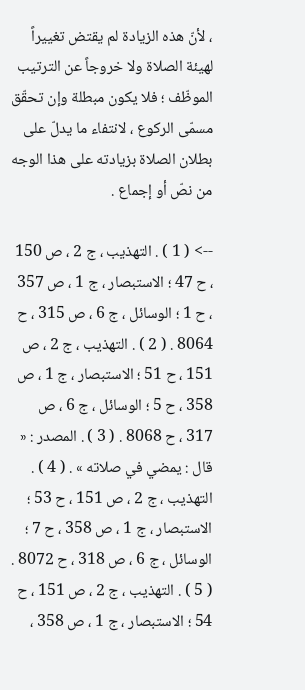، لأنّ هذه الزيادة لم يقتض تغييراً لهيئة الصلاة ولا خروجاً عن الترتيب الموظّف ؛ فلا يكون مبطلة وإن تحقّق مسمّى الركوع ، لانتفاء ما يدلّ على بطلان الصلاة بزيادته على هذا الوجه من نصّ أو إجماع .

--> ( 1 ) . التهذيب ، ج 2 ، ص 150 ، ح 47 ؛ الاستبصار ، ج 1 ، ص 357 ، ح 1 ؛ الوسائل ، ج 6 ، ص 315 ، ح 8064 . ( 2 ) . التهذيب ، ج 2 ، ص 151 ، ح 51 ؛ الاستبصار ، ج 1 ، ص 358 ، ح 5 ؛ الوسائل ، ج 6 ، ص 317 ، ح 8068 . ( 3 ) . المصدر : « قال : يمضي في صلاته » . ( 4 ) . التهذيب ، ج 2 ، ص 151 ، ح 53 ؛ الاستبصار ، ج 1 ، ص 358 ، ح 7 ؛ الوسائل ، ج 6 ، ص 318 ، ح 8072 . ( 5 ) . التهذيب ، ج 2 ، ص 151 ، ح 54 ؛ الاستبصار ، ج 1 ، ص 358 ،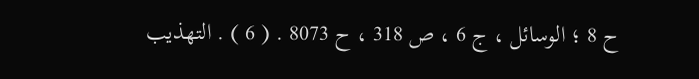ح 8 ؛ الوسائل ، ج 6 ، ص 318 ، ح 8073 . ( 6 ) . التهذيب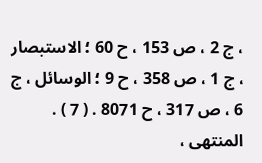، ج 2 ، ص 153 ، ح 60 ؛ الاستبصار ، ج 1 ، ص 358 ، ح 9 ؛ الوسائل ، ج 6 ، ص 317 ، ح 8071 . ( 7 ) . المنتهى ،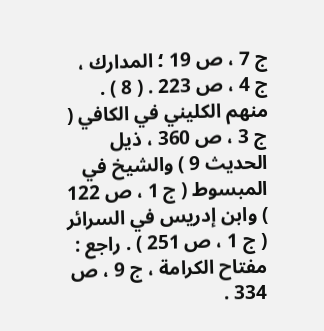ج 7 ، ص 19 ؛ المدارك ، ج 4 ، ص 223 . ( 8 ) . منهم الكليني في الكافي ( ج 3 ، ص 360 ، ذيل الحديث 9 ) والشيخ في المبسوط ( ج 1 ، ص 122 ) وابن إدريس في السرائر ( ج 1 ، ص 251 ) . راجع : مفتاح الكرامة ، ج 9 ، ص 334 .